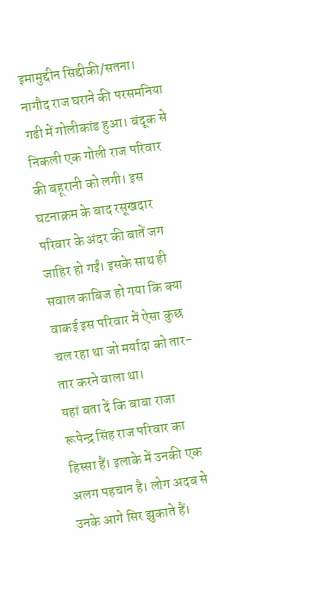इमामुद्दीन सिद्दीकी/सतना। नागौद राज घराने की परसमनिया गढी में गोलीकांड हुआ। बंदूक से निकली एक गोली राज परिवार की बहूरानी को लगी। इस घटनाक्रम के बाद रसूखदार परिवार के अंदर की बातें जग जाहिर हो गईं। इसके साथ ही सवाल काबिज हो गया कि क्या वाकई इस परिवार में ऐसा कुछ चल रहा था जो मर्यादा को तार-तार करने वाला था।
यहां बता दें कि बाबा राजा रूपेन्द्र सिंह राज परिवार का हिस्सा हैं। इलाके में उनकी एक अलग पहचान है। लोग अदब से उनके आगे सिर झुकाते हैं।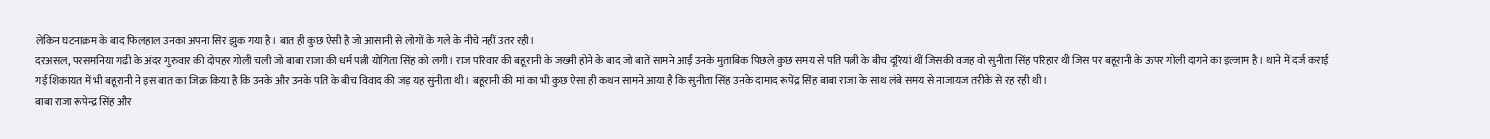लेकिन घटनाक्रम के बाद फिलहाल उनका अपना सिर झुक गया है। बात ही कुछ ऐसी है जो आसानी से लोगों के गले के नीचे नहीं उतर रही।
दरअसल, परसमनिया गढी के अंदर गुरुवार की दोपहर गोली चली जो बाबा राजा की धर्म पत्नी योगिता सिंह को लगी। राज परिवार की बहूरानी के जख्मी होने के बाद जो बातें सामने आईं उनके मुताबिक पिछले कुछ समय से पति पत्नी के बीच दूरियां थीं जिसकी वजह वो सुनीता सिंह परिहार थी जिस पर बहूरानी के ऊपर गोली दागने का इल्जाम है। थाने में दर्ज कराई गई शिकायत में भी बहूरानी ने इस बात का जिक्र किया है कि उनके और उनके पति के बीच विवाद की जड़ यह सुनीता थी। बहूरानी की मां का भी कुछ ऐसा ही कथन सामने आया है कि सुनीता सिंह उनके दामाद रूपेंद्र सिंह बाबा राजा के साथ लंबे समय से नाजायज तरीके से रह रही थी।
बाबा राजा रूपेन्द्र सिंह और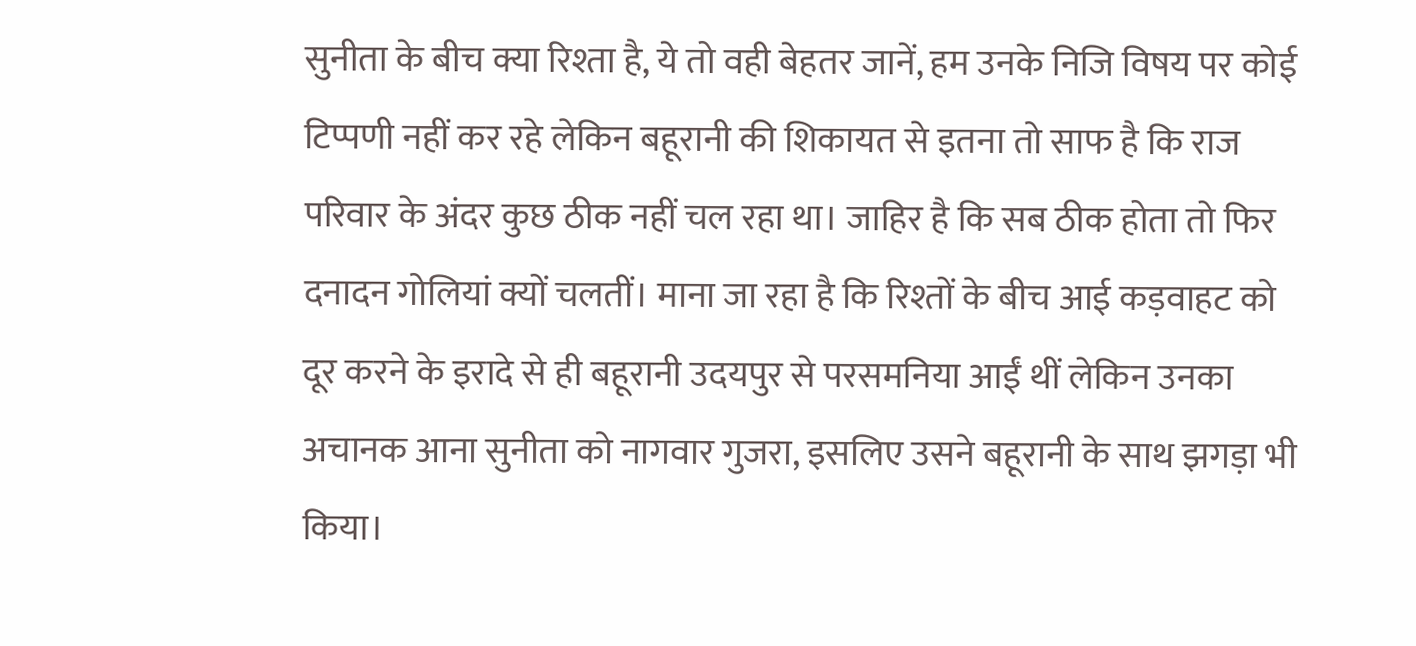सुनीता के बीच क्या रिश्ता है, ये तो वही बेहतर जानें, हम उनके निजि विषय पर कोई टिप्पणी नहीं कर रहे लेकिन बहूरानी की शिकायत से इतना तो साफ है कि राज परिवार के अंदर कुछ ठीक नहीं चल रहा था। जाहिर है कि सब ठीक होता तो फिर दनादन गोलियां क्यों चलतीं। माना जा रहा है कि रिश्तों के बीच आई कड़वाहट को दूर करने के इरादे से ही बहूरानी उदयपुर से परसमनिया आईं थीं लेकिन उनका अचानक आना सुनीता को नागवार गुजरा, इसलिए उसने बहूरानी के साथ झगड़ा भी किया।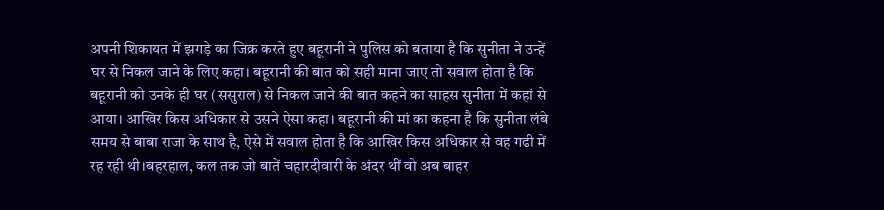अपनी शिकायत में झगड़े का जिक्र करते हुए बहूरानी ने पुलिस को बताया है कि सुनीता ने उन्हें घर से निकल जाने के लिए कहा। बहूरानी की बात को सही माना जाए तो सवाल होता है कि बहूरानी को उनके ही घर (ससुराल) से निकल जाने की बात कहने का साहस सुनीता में कहां से आया। आखिर किस अधिकार से उसने ऐसा कहा। बहूरानी की मां का कहना है कि सुनीता लंबे समय से बाबा राजा के साथ है, ऐसे में सवाल होता है कि आखिर किस अधिकार से वह गढी में रह रही थी।बहरहाल, कल तक जो बातें चहारदीवारी के अंदर थीं वो अब बाहर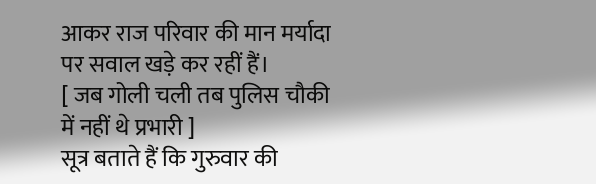आकर राज परिवार की मान मर्यादा पर सवाल खड़े कर रहीं हैं।
[ जब गोली चली तब पुलिस चौकी में नहीं थे प्रभारी ]
सूत्र बताते हैं कि गुरुवार की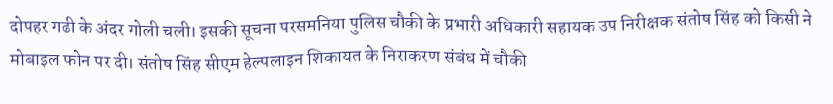दोपहर गढी के अंदर गोली चली। इसकी सूचना परसमनिया पुलिस चौकी के प्रभारी अधिकारी सहायक उप निरीक्षक संतोष सिंह को किसी ने मोबाइल फोन पर दी। संतोष सिंह सीएम हेल्पलाइन शिकायत के निराकरण संबंध में चौकी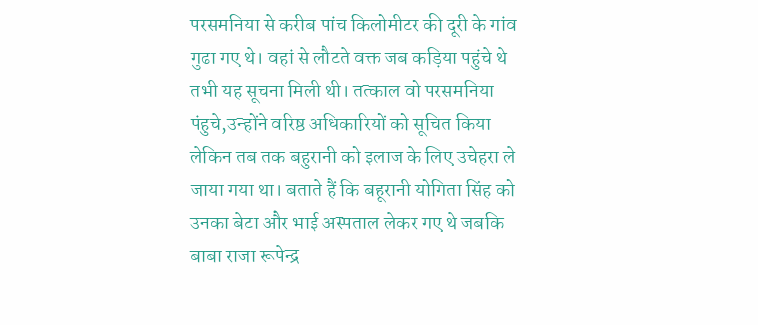परसमनिया से करीब पांच किलोमीटर की दूरी के गांव गुढा गए थे। वहां से लौटते वक्त जब कड़िया पहुंचे थे तभी यह सूचना मिली थी। तत्काल वो परसमनिया पंहुचे,उन्होंने वरिष्ठ अधिकारियों को सूचित किया लेकिन तब तक बहुरानी को इलाज के लिए उचेहरा ले जाया गया था। बताते हैं कि बहूरानी योगिता सिंह को उनका बेटा और भाई अस्पताल लेकर गए थे जबकि बाबा राजा रूपेन्द्र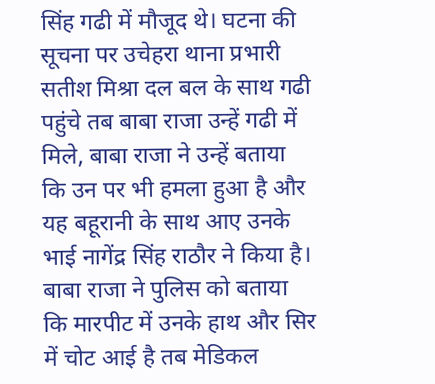सिंह गढी में मौजूद थे। घटना की सूचना पर उचेहरा थाना प्रभारी सतीश मिश्रा दल बल के साथ गढी पहुंचे तब बाबा राजा उन्हें गढी में मिले, बाबा राजा ने उन्हें बताया कि उन पर भी हमला हुआ है और यह बहूरानी के साथ आए उनके भाई नागेंद्र सिंह राठौर ने किया है। बाबा राजा ने पुलिस को बताया कि मारपीट में उनके हाथ और सिर में चोट आई है तब मेडिकल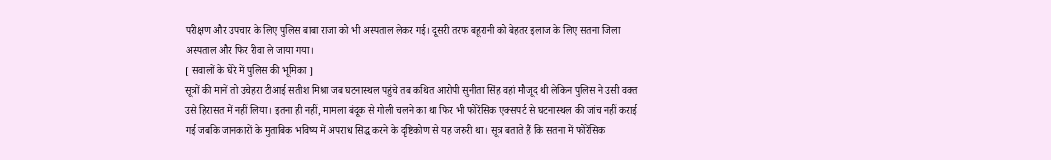परीक्षण और उपचार के लिए पुलिस बाबा राजा को भी अस्पताल लेकर गई। दूसरी तरफ बहूरानी को बेहतर इलाज के लिए सतना जिला अस्पताल और फिर रीवा ले जाया गया।
[ सवालों के घेरे में पुलिस की भूमिका ]
सूत्रों की मानें तो उचेहरा टीआई सतीश मिश्रा जब घटनास्थल पहुंचे तब कथित आरोपी सुनीता सिंह वहां मौजूद थी लेकिन पुलिस ने उसी वक्त उसे हिरासत में नहीं लिया। इतना ही नहीं, मामला बंदूक से गोली चलने का था फिर भी फोरेंसिक एक्सपर्ट से घटनास्थल की जांच नहीं कराई गई जबकि जानकारों के मुताबिक भविष्य में अपराध सिद्ध करने के दृष्टिकोण से यह जरुरी था। सूत्र बताते हैं कि सतना में फोरेंसिक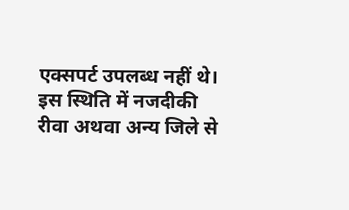एक्सपर्ट उपलब्ध नहीं थे। इस स्थिति में नजदीकी रीवा अथवा अन्य जिले से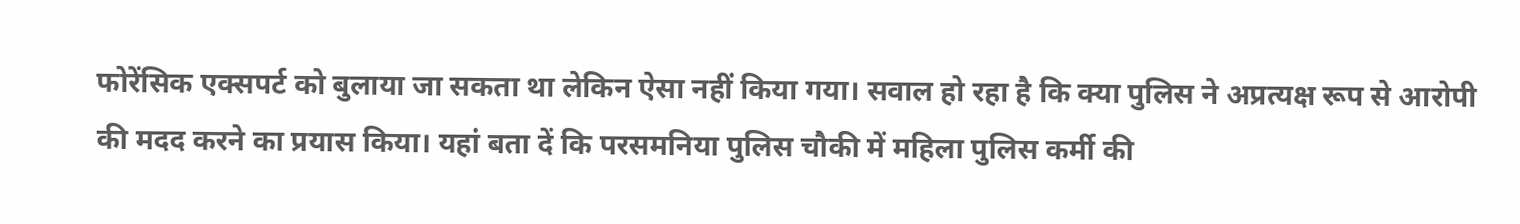फोरेंसिक एक्सपर्ट को बुलाया जा सकता था लेकिन ऐसा नहीं किया गया। सवाल हो रहा है कि क्या पुलिस ने अप्रत्यक्ष रूप से आरोपी की मदद करने का प्रयास किया। यहां बता दें कि परसमनिया पुलिस चौकी में महिला पुलिस कर्मी की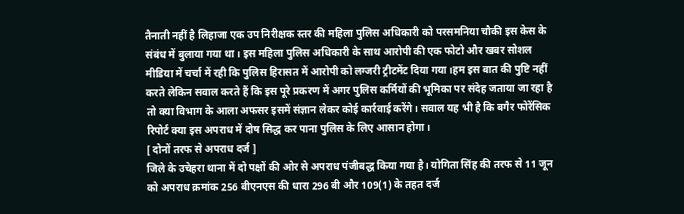तैनाती नहीं है लिहाजा एक उप निरीक्षक स्तर की महिला पुलिस अधिकारी को परसमनिया चौकी इस केस के संबंध में बुलाया गया था। इस महिला पुलिस अधिकारी के साथ आरोपी की एक फोटो और खबर सोशल मीडिया में चर्चा में रही कि पुलिस हिरासत में आरोपी को लग्जरी ट्रीटमेंट दिया गया।हम इस बात की पुष्टि नहीं करते लेकिन सवाल करते हैं कि इस पूरे प्रकरण में अगर पुलिस कर्मियों की भूमिका पर संदेह जताया जा रहा है तो क्या विभाग के आला अफसर इसमें संज्ञान लेकर कोई कार्रवाई करेंगे। सवाल यह भी है कि बगैर फोरेंसिक रिपोर्ट क्या इस अपराध में दोष सिद्ध कर पाना पुलिस के लिए आसान होगा।
[ दोनों तरफ से अपराध दर्ज ]
जिले के उचेहरा थाना में दो पक्षों की ओर से अपराध पंजीबद्ध किया गया है। योगिता सिंह की तरफ से 11 जून को अपराध क्रमांक 256 बीएनएस की धारा 296 बी और 109(1) के तहत दर्ज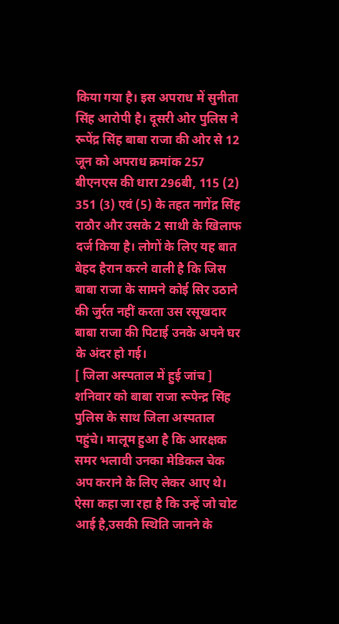किया गया है। इस अपराध में सुनीता सिंह आरोपी है। दूसरी ओर पुलिस ने रूपेंद्र सिंह बाबा राजा की ओर से 12 जून को अपराध क्रमांक 257 बीएनएस की धारा 296बी, 115 (2) 351 (3) एवं (5) के तहत नागेंद्र सिंह राठौर और उसके 2 साथी के खिलाफ दर्ज किया है। लोगों के लिए यह बात बेहद हैरान करने वाली है कि जिस बाबा राजा के सामने कोई सिर उठाने की जुर्रत नहीं करता उस रसूखदार बाबा राजा की पिटाई उनके अपने घर के अंदर हो गई।
[ जिला अस्पताल में हुई जांच ]
शनिवार को बाबा राजा रूपेन्द्र सिंह पुलिस के साथ जिला अस्पताल पहुंचे। मालूम हुआ है कि आरक्षक समर भलावी उनका मेडिकल चेक अप कराने के लिए लेकर आए थे। ऐसा कहा जा रहा है कि उन्हें जो चोट आई है,उसकी स्थिति जानने के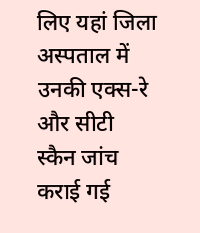लिए यहां जिला अस्पताल में उनकी एक्स-रे और सीटी स्कैन जांच कराई गई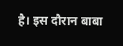है। इस दौरान बाबा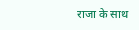राजा के साथ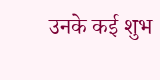उनके कई शुभ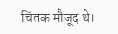चिंतक मौजूद थे।